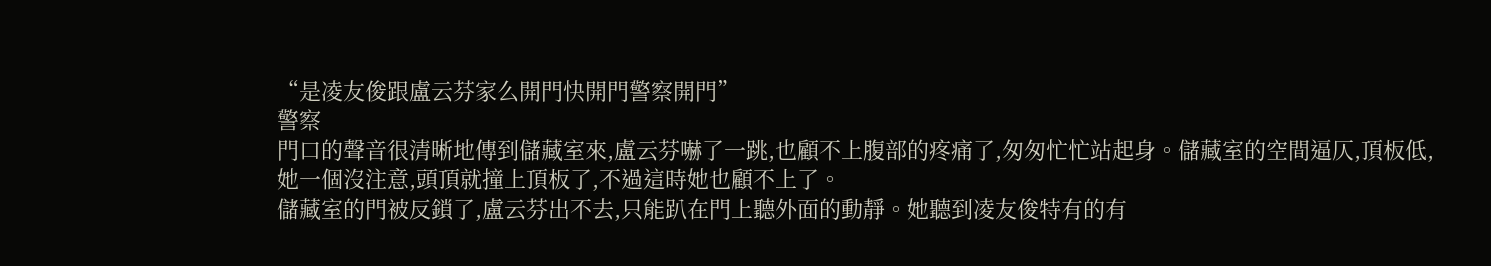“是凌友俊跟盧云芬家么開門快開門警察開門”
警察
門口的聲音很清晰地傳到儲藏室來,盧云芬嚇了一跳,也顧不上腹部的疼痛了,匆匆忙忙站起身。儲藏室的空間逼仄,頂板低,她一個沒注意,頭頂就撞上頂板了,不過這時她也顧不上了。
儲藏室的門被反鎖了,盧云芬出不去,只能趴在門上聽外面的動靜。她聽到凌友俊特有的有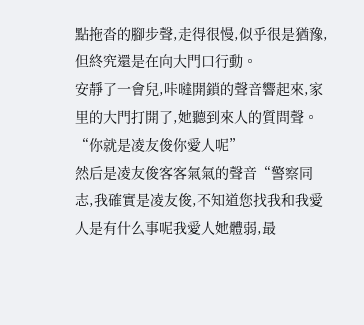點拖沓的腳步聲,走得很慢,似乎很是猶豫,但終究還是在向大門口行動。
安靜了一會兒,咔噠開鎖的聲音響起來,家里的大門打開了,她聽到來人的質問聲。
“你就是凌友俊你愛人呢”
然后是凌友俊客客氣氣的聲音“警察同志,我確實是凌友俊,不知道您找我和我愛人是有什么事呢我愛人她體弱,最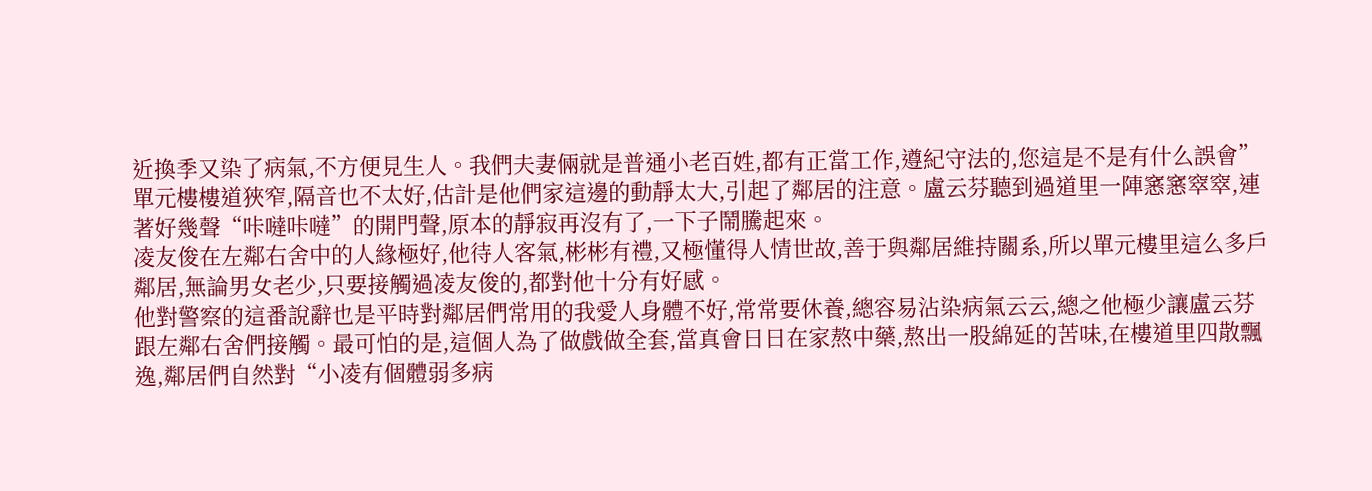近換季又染了病氣,不方便見生人。我們夫妻倆就是普通小老百姓,都有正當工作,遵紀守法的,您這是不是有什么誤會”
單元樓樓道狹窄,隔音也不太好,估計是他們家這邊的動靜太大,引起了鄰居的注意。盧云芬聽到過道里一陣窸窸窣窣,連著好幾聲“咔噠咔噠”的開門聲,原本的靜寂再沒有了,一下子鬧騰起來。
凌友俊在左鄰右舍中的人緣極好,他待人客氣,彬彬有禮,又極懂得人情世故,善于與鄰居維持關系,所以單元樓里這么多戶鄰居,無論男女老少,只要接觸過凌友俊的,都對他十分有好感。
他對警察的這番說辭也是平時對鄰居們常用的我愛人身體不好,常常要休養,總容易沾染病氣云云,總之他極少讓盧云芬跟左鄰右舍們接觸。最可怕的是,這個人為了做戲做全套,當真會日日在家熬中藥,熬出一股綿延的苦味,在樓道里四散飄逸,鄰居們自然對“小凌有個體弱多病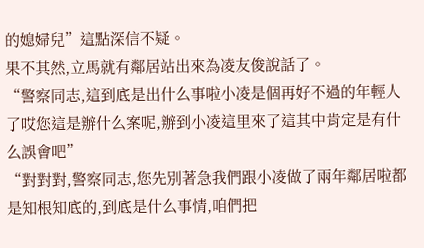的媳婦兒”這點深信不疑。
果不其然,立馬就有鄰居站出來為凌友俊說話了。
“警察同志,這到底是出什么事啦小凌是個再好不過的年輕人了哎您這是辦什么案呢,辦到小凌這里來了這其中肯定是有什么誤會吧”
“對對對,警察同志,您先別著急我們跟小凌做了兩年鄰居啦都是知根知底的,到底是什么事情,咱們把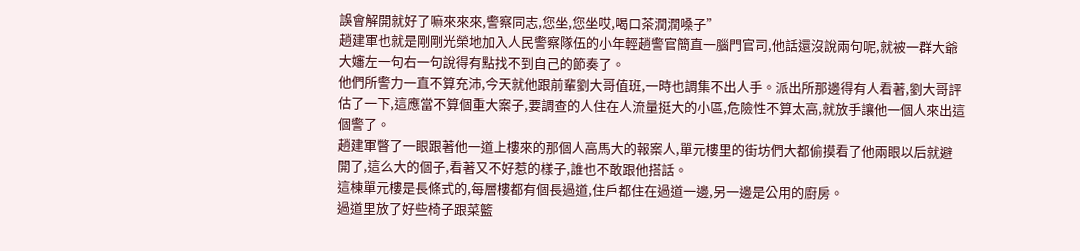誤會解開就好了嘛來來來,警察同志,您坐,您坐哎,喝口茶潤潤嗓子”
趙建軍也就是剛剛光榮地加入人民警察隊伍的小年輕趙警官簡直一腦門官司,他話還沒說兩句呢,就被一群大爺大嬸左一句右一句說得有點找不到自己的節奏了。
他們所警力一直不算充沛,今天就他跟前輩劉大哥值班,一時也調集不出人手。派出所那邊得有人看著,劉大哥評估了一下,這應當不算個重大案子,要調查的人住在人流量挺大的小區,危險性不算太高,就放手讓他一個人來出這個警了。
趙建軍瞥了一眼跟著他一道上樓來的那個人高馬大的報案人,單元樓里的街坊們大都偷摸看了他兩眼以后就避開了,這么大的個子,看著又不好惹的樣子,誰也不敢跟他搭話。
這棟單元樓是長條式的,每層樓都有個長過道,住戶都住在過道一邊,另一邊是公用的廚房。
過道里放了好些椅子跟菜籃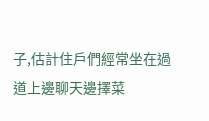子,估計住戶們經常坐在過道上邊聊天邊擇菜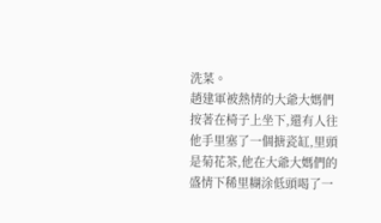洗菜。
趙建軍被熱情的大爺大媽們按著在椅子上坐下,還有人往他手里塞了一個搪瓷缸,里頭是菊花茶,他在大爺大媽們的盛情下稀里糊涂低頭喝了一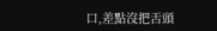口,差點沒把舌頭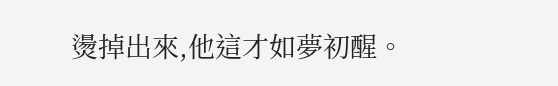燙掉出來,他這才如夢初醒。